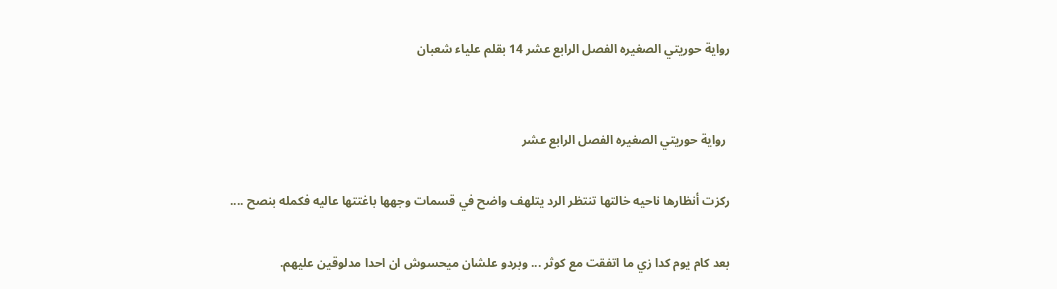رواية حوريتي الصغيره الفصل الرابع عشر 14 بقلم علياء شعبان


 رواية حوريتي الصغيره الفصل الرابع عشر

ركزت أنظارها ناحيه خالتها تنتظر الرد يتلهف واضح في قسمات وجهها باغتتها عاليه فكمله بنصح ....

بعد كام يوم كدا زي ما اتفقت مع كوثر ... وبردو علشان ميحسوش ان احدا مدلوقين عليهم.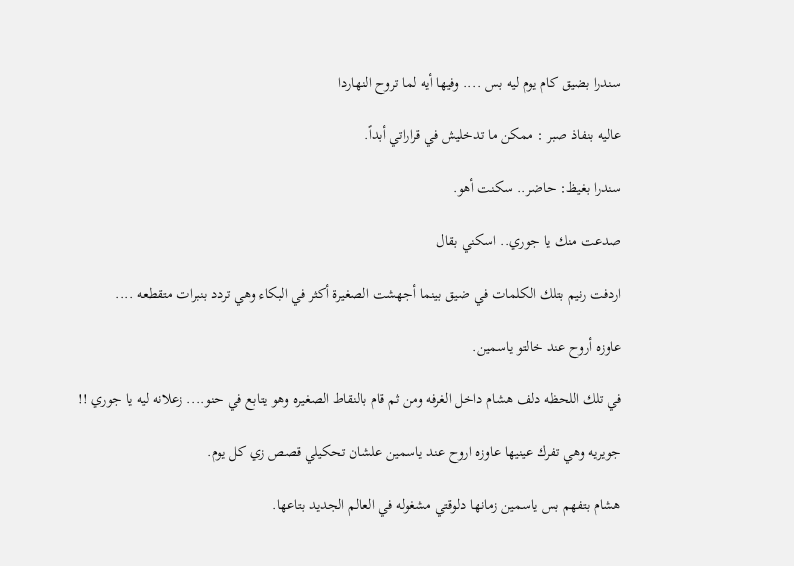سندرا بضيق كام يوم ليه بس .... وفيها أيه لما تروح النهاردا

عاليه بنفاذ صبر : ممكن ما تدخليش في قراراتي أبداً.

سندرا بغيظ: حاضر.. سكنت أهو.

صدعت منك يا جوري.. اسكني بقال

اردفت رنيم بتلك الكلمات في ضيق بينما أجهشت الصغيرة أكثر في البكاء وهي تردد بنبرات متقطعه ....

عاوزه أروح عند خالتو ياسمين.

في تلك اللحظه دلف هشام داخل الغرفه ومن ثم قام بالنقاط الصغيره وهو يتابع في حنو.... زعلانه ليه يا جوري !!

جويريه وهي تفرك عينيها عاوزه اروح عند ياسمين علشان تحكيلي قصص زي كل يوم.

هشام بتفهم بس ياسمين زمانها دلوقتي مشغوله في العالم الجديد بتاعها.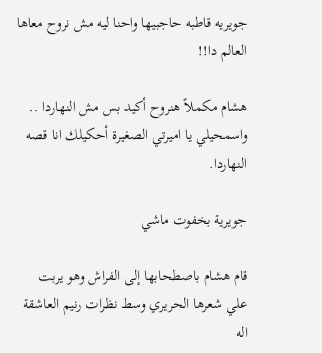جویریه قاطبه حاجبيها واحنا ليه مش نروح معاها العالم دا!!

هشام مكملاً هنروح أكيد بس مش النهاردا .. واسمحيلي يا اميرتي الصغيرة أحكيلك انا قصه النهاردا.

جويرية بخفوت ماشي

قام هشام باصطحابها إلى الفراش وهو يربت علي شعرها الحريري وسط نظرات رنيم العاشقة اله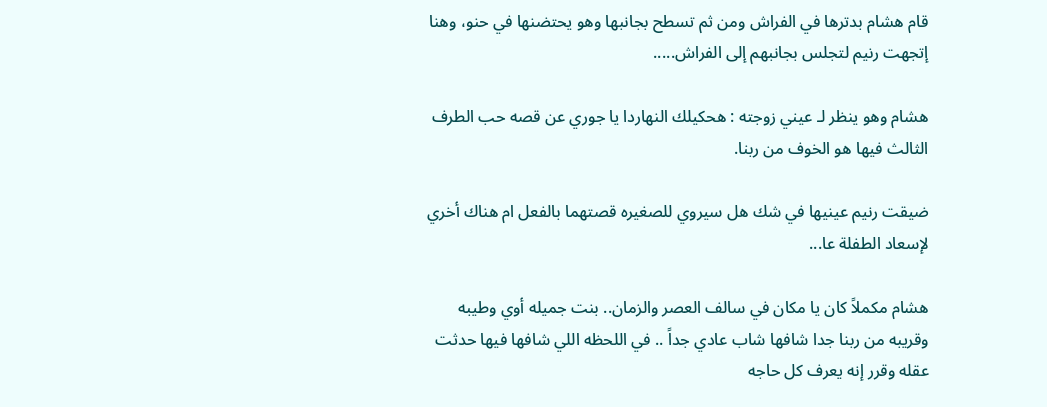قام هشام بدترها في الفراش ومن ثم تسطح بجانبها وهو يحتضنها في حنو، وهنا إتجهت رنيم لتجلس بجانبهم إلى الفراش.....

هشام وهو ينظر لـ عيني زوجته : هحكيلك النهاردا يا جوري عن قصه حب الطرف الثالث فيها هو الخوف من ربنا.

ضیقت رنيم عينيها في شك هل سيروي للصغيره قصتهما بالفعل ام هناك أخري لإسعاد الطفلة عا...

هشام مکملاً كان يا مكان في سالف العصر والزمان.. بنت جميله أوي وطيبه وقريبه من ربنا جدا شافها شاب عادي جداً .. في اللحظه اللي شافها فيها حدثت عقله وقرر إنه يعرف كل حاجه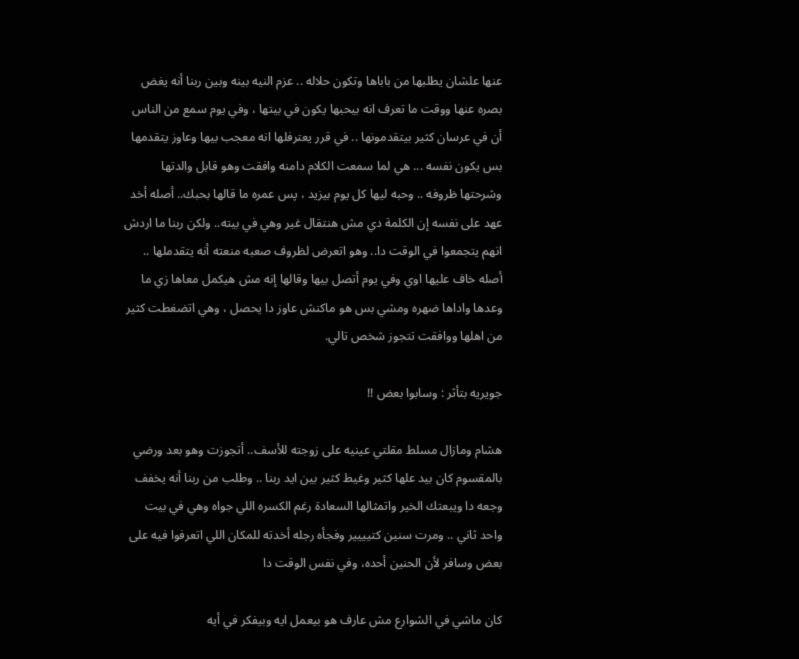عنها علشان يطلبها من باباها وتكون حلاله .. عزم النيه بينه وبين ربنا أنه يغض بصره عنها ووقت ما تعرف انه بيحبها يكون في بيتها ، وفي يوم سمع من الناس أن في عرسان كثير بيتقدمونها .. في قرر يعترفلها انه معجب بيها وعاوز يتقدمها بس يكون نفسه ... هي لما سمعت الكلام دامنه وافقت وهو قابل والدتها وشرحتها ظروفه .. وحبه ليها كل يوم بیزید ، پس عمره ما قالها بحبك.. أصله أخد عهد على نفسه إن الكلمة دي مش هنتقال غير وهي في بيته.. ولكن ربنا ما اردش انهم يتجمعوا في الوقت دا.. وهو اتعرض لظروف صعبه منعته أنه يتقدملها .. أصله خاف عليها اوي وفي يوم أتصل بيها وقالها إنه مش هيكمل معاها زي ما وعدها واداها ضهره ومشي بس هو ماكنش عاوز دا يحصل ، وهي اتضغطت كثير من اهلها ووافقت تتجوز شخص تالي.

جويريه بتأثر : وسابوا بعض !!

هشام ومازال مسلط مقلتي عينيه على زوجته للأسف.. أتجوزت وهو بعد ورضي بالمقسوم كان بيد علها كثير وغيط كثير بين ايد ربنا .. وطلب من ربنا أنه يخفف وجعه دا ويبعتك الخير واتمثالها السعادة رغم الكسره اللي جواه وهي في بيت واحد ثاني .. ومرت سنين كتيييير وفجأه رجله أخدته للمكان اللي اتعرفوا فيه على بعض وسافر لأن الحنين أحده، وفي نفس الوقت دا

كان ماشي في الشوارع مش عارف هو بيعمل ايه وبيفكر في أيه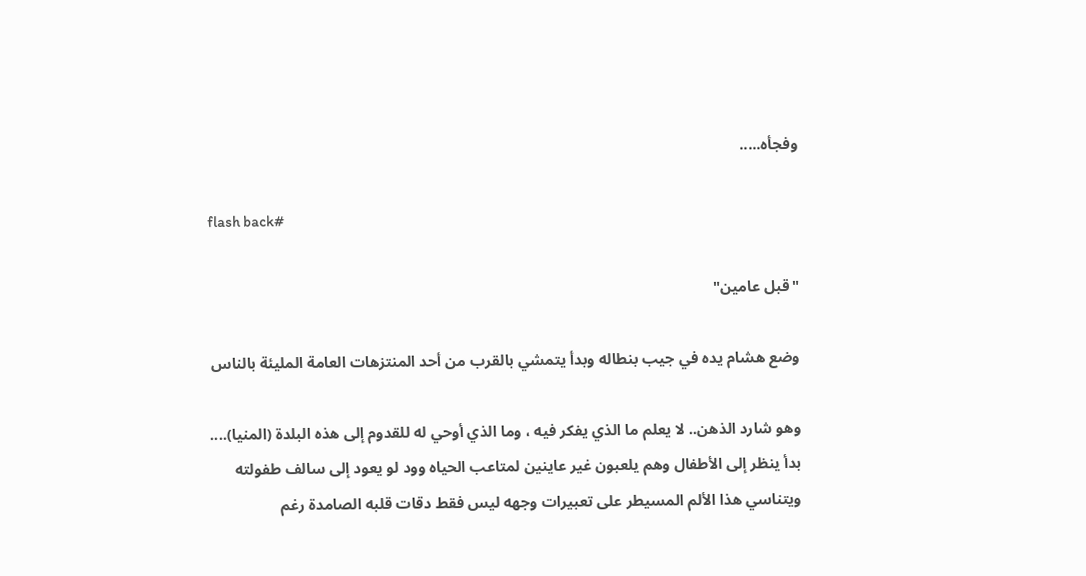وفجأه.....

flash back#

"قبل عامين"

وضع هشام يده في جيب بنطاله وبدأ يتمشي بالقرب من أحد المنتزهات العامة المليئة بالناس

وهو شارد الذهن.. لا يعلم ما الذي يفكر فيه ، وما الذي أوحي له للقدوم إلى هذه البلدة (المنيا).... بدأ ينظر إلى الأطفال وهم يلعبون غير عاينين لمتاعب الحياه وود لو يعود إلى سالف طفولته ويتناسي هذا الألم المسيطر على تعبيرات وجهه ليس فقط دقات قلبه الصامدة رغم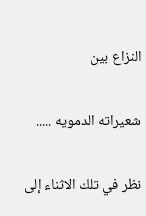النزاع بين

شعيراته الدمويه .....

نظر في تلك الاثناء إلى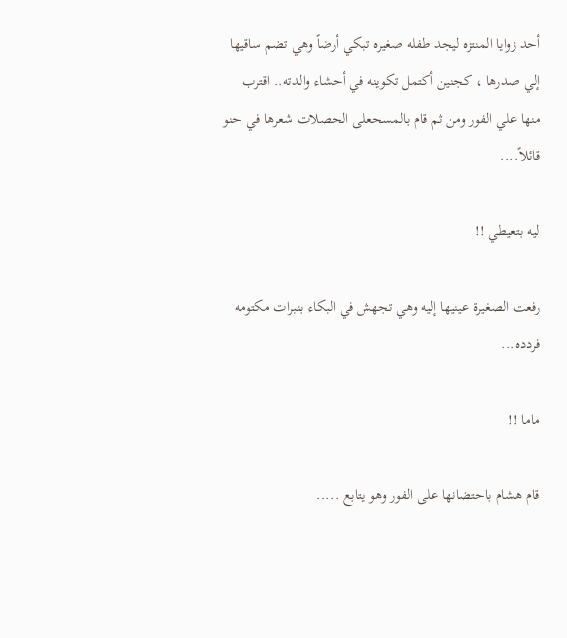أحد زوايا المنتزه ليجد طفله صغيره تبكي أرضاً وهي تضم ساقيها إلي صدرها ، كجنين أكتمل تكوينه في أحشاء والدته.. اقترب منها علي الفور ومن ثم قام بالمسحعلى الحصلات شعرها في حنو قائلاً....

ليه بتعيطي !!

رفعت الصغيرة عينيها إليه وهي تجهش في البكاء بنبرات مکتومه فردده...

ماما !!

قام هشام باحتضانها على الفور وهو يتابع .....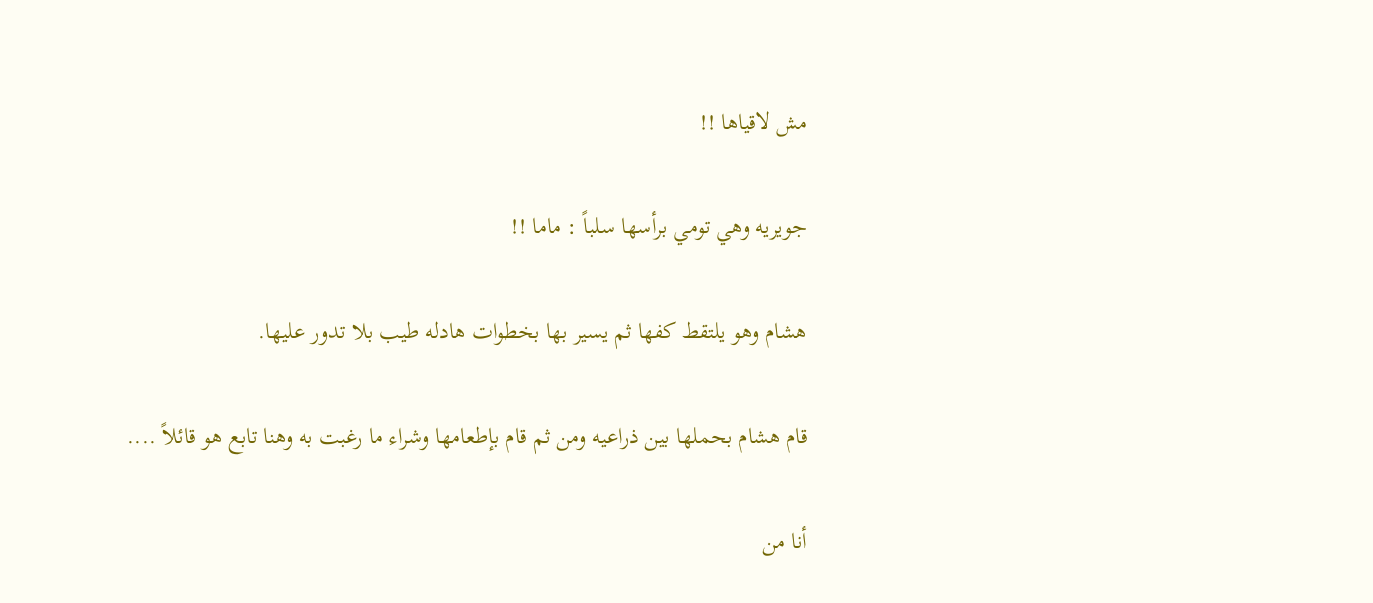مش لاقياها !!

جويريه وهي تومي برأسها سلباً : ماما !!

هشام وهو يلتقط كفها ثم يسير بها بخطوات هادله طيب بلا تدور عليها.

قام هشام بحملها بين ذراعيه ومن ثم قام بإطعامها وشراء ما رغبت به وهنا تابع هو قائلاً ....

أنا من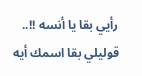رأيي بقا يا أنسه !!.. قوليلي بقا اسمك أيه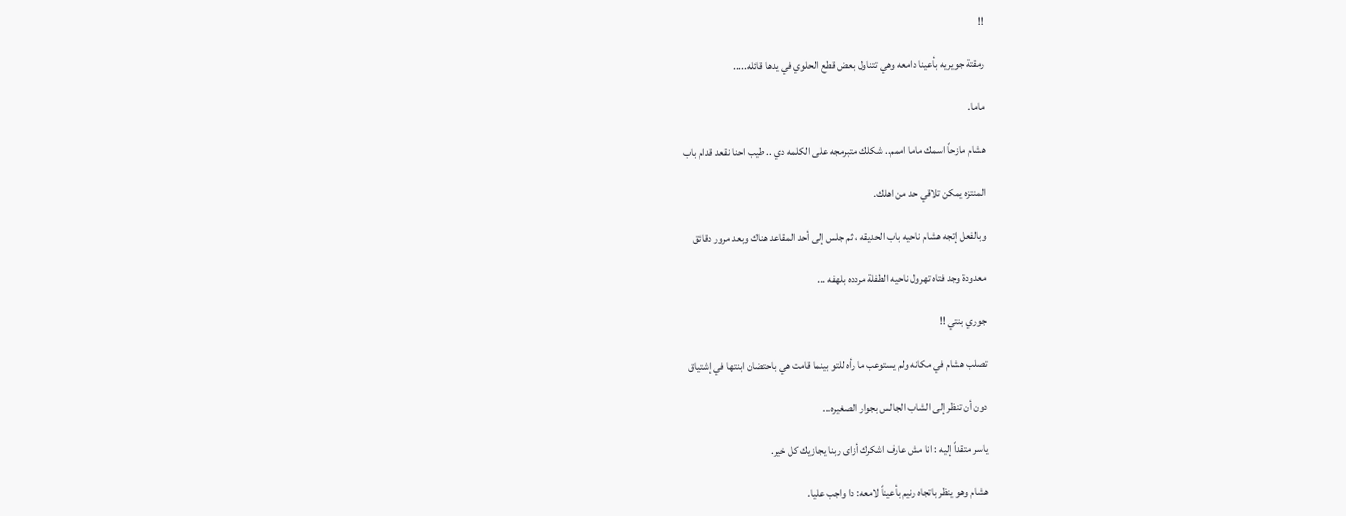!!

رمقتة جويريه بأعينا دامعه وهي تتناول بعض قطع الحلوي في يدها قائله.....

ماما.

هشام مازحاً اسمك ماما اممم.. شكلك متبرمجه على الكلمه دي .. طيب احنا نقعد قدام باب

المنتزه يمكن تلاقي حد من اهلك.

وبالفعل إتجه هشام ناحيه باب الحديقه ، ثم جلس إلى أحد المقاعد هناك وبعد مرور دقائق

معدودة وجد فتاه تهرول ناحيه الطفلة مردده بلهفه ...

جوري بنتي !!

تصلب هشام في مكانه ولم يستوعب ما رأه للتو بينما قامت هي باحتضان ابنتها في إشتياق

دون أن تنظر إلى الشاب الجالس بجوار الصغيره...

ياسر متقداً إليه : انا مش عارف اشكرك أزاى ربنا يجازيك كل خير.

هشام وهو ينظر باتجاه رنيم بأعيناً لامعه: دا واجب عليا.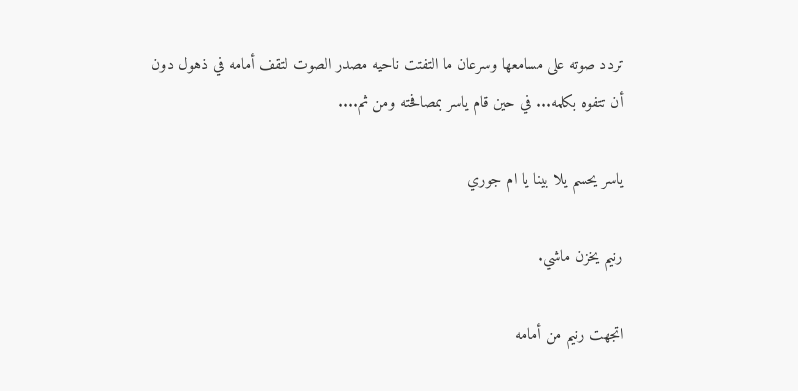تردد صوته على مسامعها وسرعان ما التفتت ناحيه مصدر الصوت لتقف أمامه في ذهول دون أن تتفوه بكلمه... في حين قام ياسر بمصافحته ومن ثم....

ياسر يحسم يلا بينا يا ام جوري

رنيم يخزن ماشي.

اتجهت رنيم من أمامه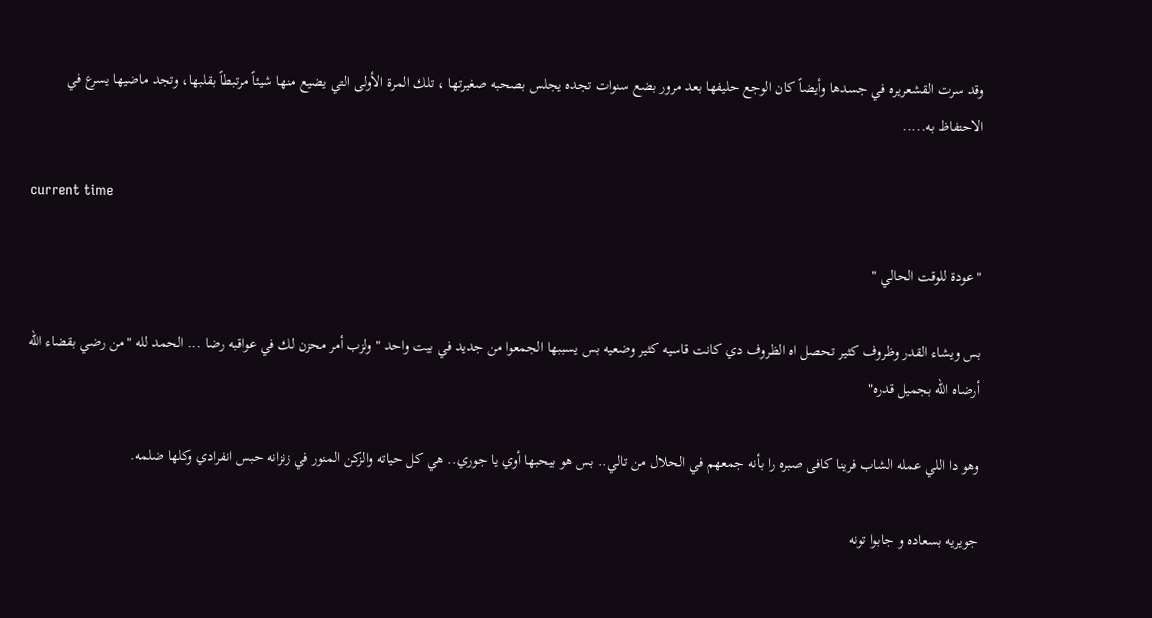وقد سرت القشعريره في جسدها وأيضاً كان الوجع حليفها بعد مرور بضع سنوات تجده يجلس بصحبه صغيرتها ، تلك المرة الأولى التي يضيع منها شيئاً مرتبطاً بقلبها، وتجد ماضيها يسرع في الاحتفاظ به.....

current time

"عودة للوقت الحالي "

بس ويشاء القدر وظروف كثير تحصل اه الظروف دي كانت قاسيه كثير وضعيه بس يسببها الجمعوا من جديد في بيت واحد " ولزب أمر محزن لك في عواقبه رضا ... الحمد لله "من رضي بقضاء الله أرضاه الله بجميل قدره"

وهو دا اللي عمله الشاب فرینا کافی صبره را بأنه جمعهم في الحلال من تالي.. بس هو بيحبها أوي يا جوري.. هي كل حياته والزكن المنور في زنزانه حبس انفرادي وكلها ضلمه.

جويريه بسعاده و جابوا تونه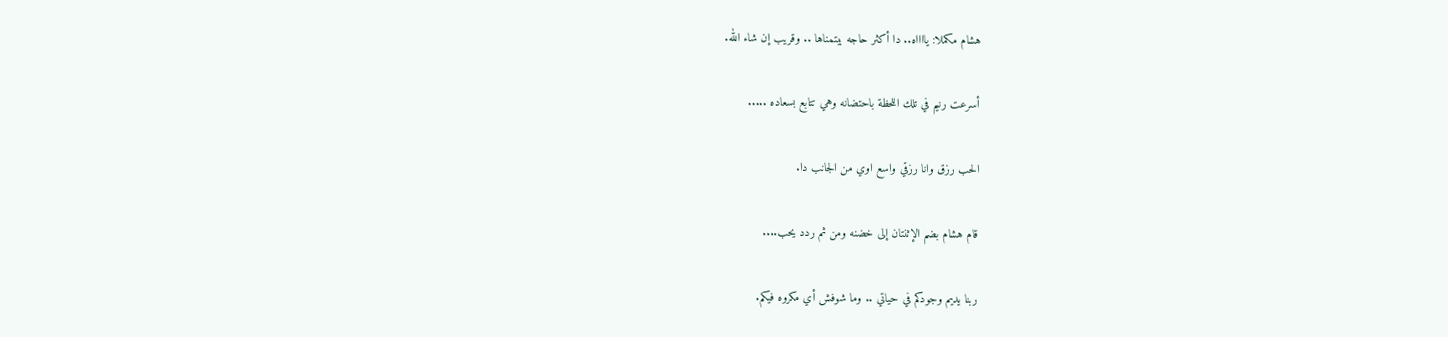هشام مكملا: يااااه.. دا أكثر حاجه بيتمناها .. وقريب إن شاء الله.

أسرعت رنيم في تلك اللحظة باحتضانه وهي تتابع بسعاده .....

الحب رزق وانا رزقي واسع اوي من الجانب دا.

قام هشام بضم الإثنتان إلى خضنه ومن ثم ردد يحب....

ربنا يديم وجودكم في حياتي .. وما شوفش أي مكروه فيكم.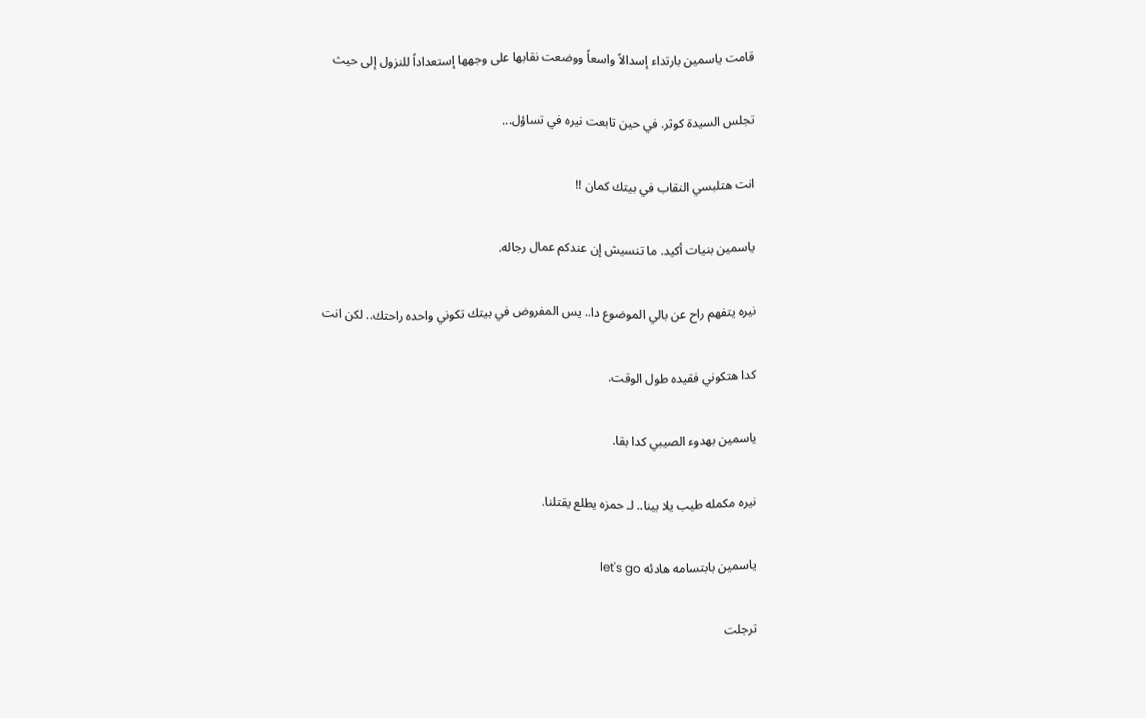قامت یاسمین بارتداء إسدالاً واسعاً ووضعت نقابها على وجهها إستعداداً للنزول إلى حيث

تجلس السيدة كوثر. في حين تابعت نيره في تساؤل...

انت هتلبسي النقاب في بيتك كمان !!

ياسمين بنيات أكيد. ما تنسيش إن عندكم عمال رجاله.

نيره يتفهم راح عن بالي الموضوع دا.. يس المفروض في بيتك تكوني واحده راحتك.. لكن انت

كدا هتكوني فقيده طول الوقت.

ياسمين بهدوء الصيبي كدا بقا.

نیره مکمله طيب يلا بينا.. لـ حمزه يطلع يقتلنا.

یاسمین بابتسامه هادئه let's go

ترجلت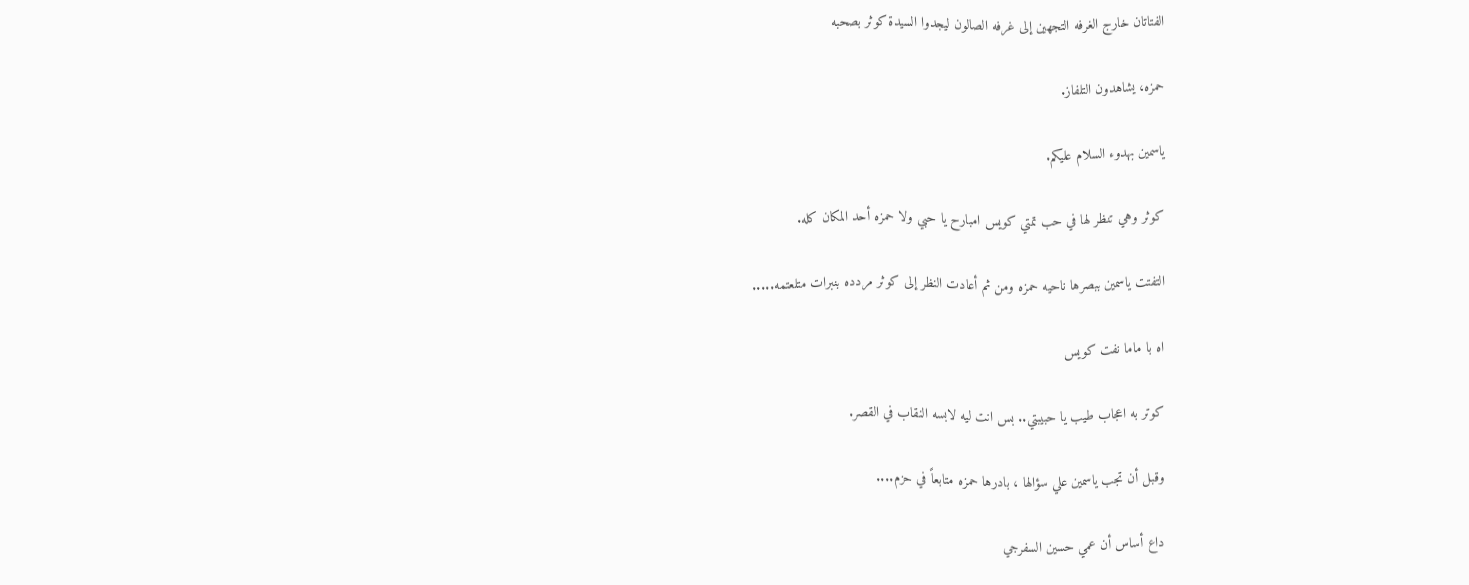الفتاتان خارج الغرفه التجهين إلى غرفه الصالون ليجدوا السيدة كوثر بصحبه

حمزه، يشاهدون التلفاز.

ياسمين بهدوء السلام عليكم.

كوثر وهي تنظر لها في حب تمتي كويس امبارح يا حبي ولا حمزه أحد المكان كله.

التفتت ياسمين ببصرها ناحيه حمزه ومن ثم أعادت النظر إلى كوثر مردده بنبرات متلعتمه.....

اه با ماما نفت کویس

کوتر به اعجاب طيب يا حبيبتي.. بس انت ليه لابسه النقاب في القصر.

وقبل أن تجب ياسمين علي سؤالها ، بادرها حمزه متابعاً في حزم....

داع أساس أن عمي حسين السفرجي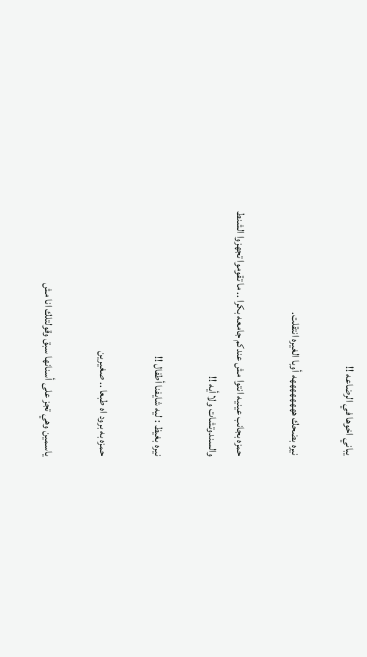يباني اخوها في الرضاعه !!

نيره بضحك ههههههههه أوبا الغيره انتقلت.

حمزه بجانب عينيه انتوا مش عندكم جامعه بكرا .. ما تقوموا تجهزوا الشنط والسندوتشات ولا أيه !!

نیره بغيظ : ليه شايفنا أطفال !!

حمزه به برود اه طبعا .. صغيرين

ياسمين وهي تجز على أسنانها سبق وقولتلك انا مش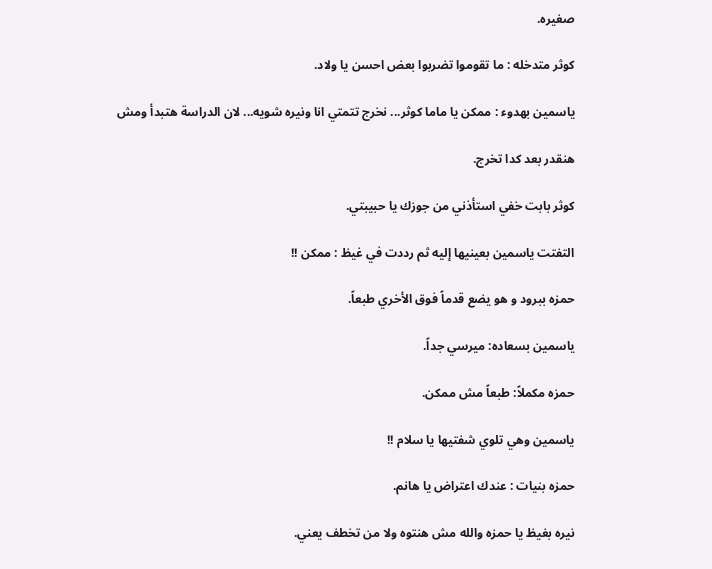صغيره.

کوثر متدخله : ما تقوموا تضربوا بعض احسن يا ولاد.

ياسمين بهدوء : ممكن يا ماما کوثر... نخرج تتمتي انا ونیره شويه... لان الدراسة هتبدأ ومش

هنقدر بعد كدا تخرج.

کوثر بابت خفي استأذني من جوزك يا حبيبتي.

التفتت ياسمين بعينيها إليه ثم رددت في غيظ : ممكن !!

حمزه ببرود و هو يضع قدماً فوق الأخري طبعاً.

ياسمين بسعاده: ميرسي جداً.

حمزه مكملاً: طبعاً مش ممكن.

ياسمين وهي تلوي شفتيها يا سلام !!

حمزه بنيات : عندك اعتراض یا هانم.

نیره بغیظ یا حمزه والله مش هنتوه ولا من تخطف يعني.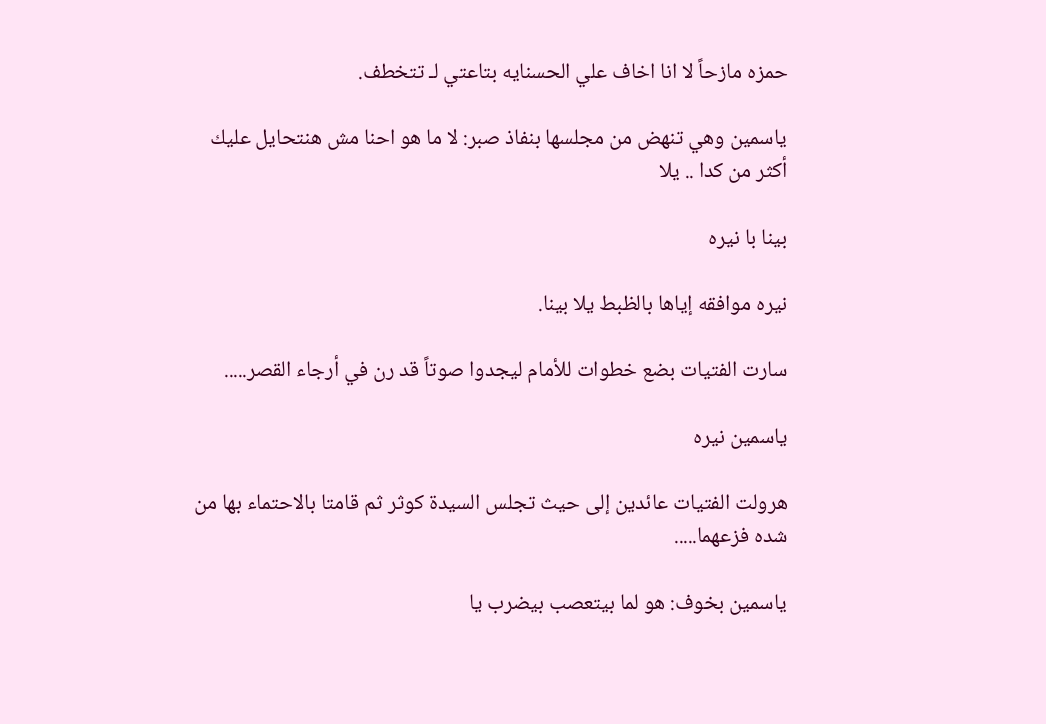حمزه مازحاً لا انا اخاف علي الحسنايه بتاعتي لـ تتخطف.

ياسمين وهي تنهض من مجلسها بنفاذ صبر: لا ما هو احنا مش هنتحايل عليك أكثر من كدا .. يلا

بینا با نیره

نيره موافقه إياها بالظبط يلا بينا.

سارت الفتيات بضع خطوات للأمام ليجدوا صوتاً قد رن في أرجاء القصر.....

یاسمین نیره

هرولت الفتيات عائدين إلى حيث تجلس السيدة كوثر ثم قامتا بالاحتماء بها من شده فزعهما.....

ياسمين بخوف: هو لما بيتعصب بيضرب یا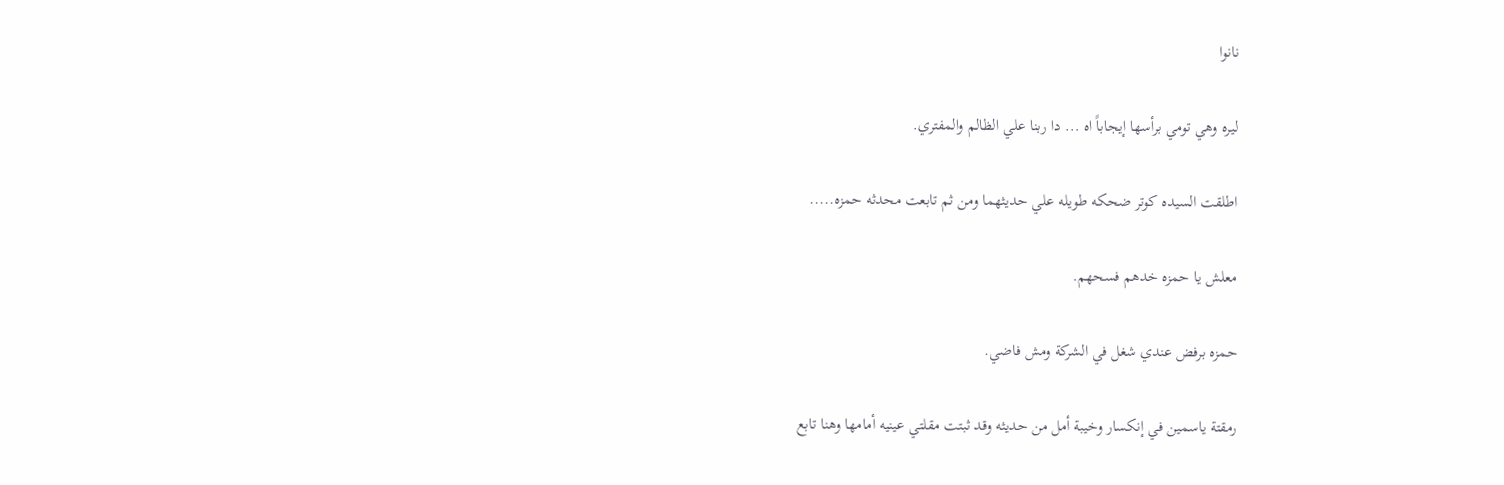نانوا

ليره وهي تومي برأسها إيجاباً اه ... دا ربنا علي الظالم والمفتري.

اطلقت السيده كوتر ضحكه طويله علي حديثهما ومن ثم تابعت محدثه حمزه.....

معلش يا حمزه خدهم فسحهم.

حمزه برفض عندي شغل في الشركة ومش فاضي.

رمقتة ياسمين في إنكسار وخيبة أمل من حديثه وقد ثبتت مقلتي عينيه أمامها وهنا تابع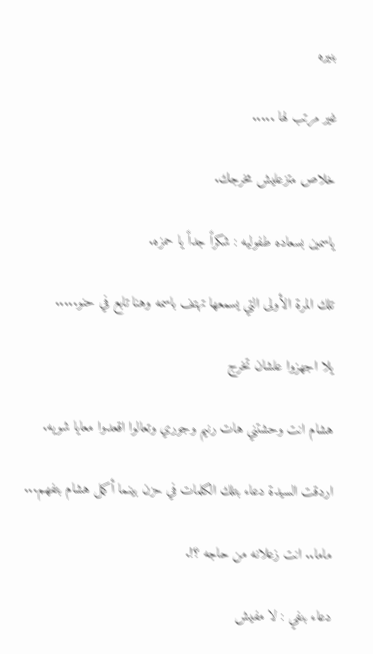بنيره

غير مرتب لها .....

خلاص متزعليش مخرجك.

ياسمين بسعاده طفوليه : شكراً جداً يا حمزه.

تلك المرة الأولى التي يسمعها تهتف باسمه وهنا تابع في حنو.....

يلا اجهزوا علشان تخرج

هشام انت وحشتني هات رنيم وجوري وتعالوا اقعدوا معايا شويه.

اردقت السيدة دعاء بتلك الكلمات في حزن بينما أكمل هشام بتفهم...

ماما.. انت زعلانه من حاجه ؟!.

دعاء بنفي : لا مفيش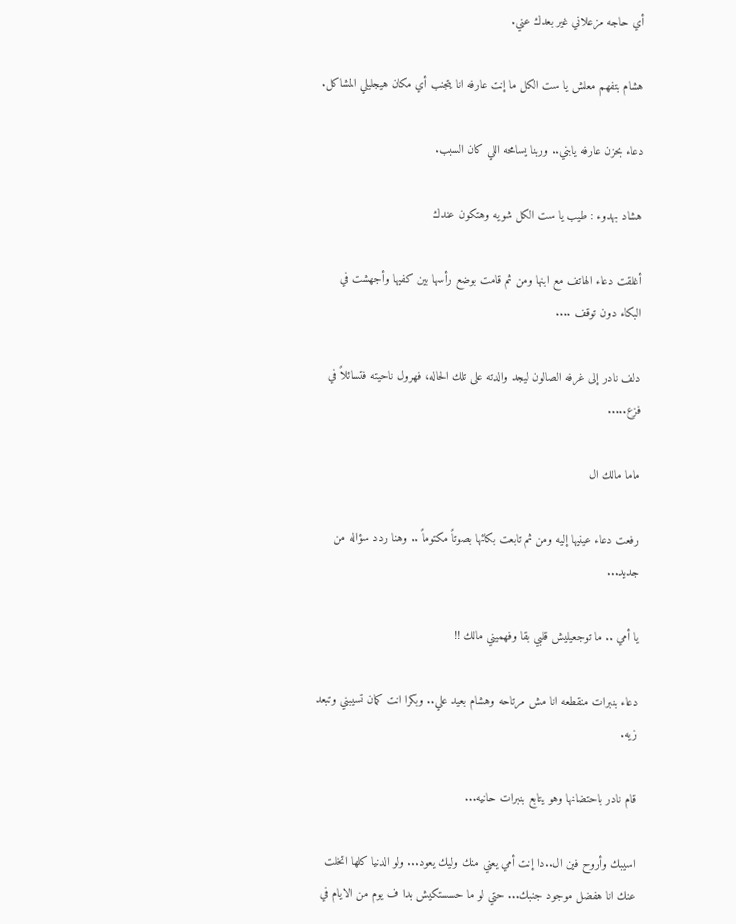أي حاجه مزعلاني غير بعدك عني.

هشام بتفهم معلش يا ست الكل ما إنت عارفه انا يتجنب أي مكان هيجليلي المشاكل.

دعاء بحزن عارفه يابني.. وربنا يسامحه اللي كان السبب.

هشاد بهدوء : طيب يا ست الكل شويه وهتكون عندك

أغلقت دعاء الهاتف مع ابنها ومن ثم قامت بوضع رأسها بين كفيها وأجهشت في البكاء دون توقف ....

دلف نادر إلى غرفه الصالون ليجد والدته على تلك الحاله، فهرول ناحيته فتسائلاً في فزع.....

ماما مالك ال

رفعت دعاء عينيها إليه ومن ثم تابعت بكائها بصوتاً مكتوماً .. وهنا ردد سؤاله من جديد...

يا أمي .. ما توجعيليش قلبي بقا وفهميني مالك !!

دعاء بنبرات منقطعه انا مش مرتاحه وهشام بعيد علي.. وبكرا انت كمان تسيبني وتبعد زيه.

قام نادر باحتضانها وهو يتابع بنبرات حانيه...

اسيبك وأروح فين ال..دا إنت أمي يعني منك وليك يعود... ولو الدنيا كلها اتخلت عنك انا هفضل موجود جنبك... حتي لو ما حسستكيش بدا ف يوم من الايام في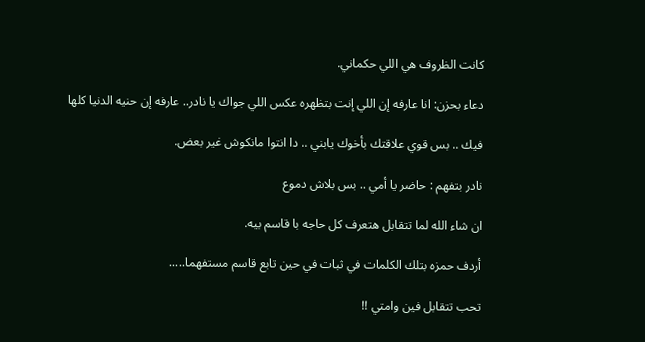كانت الظروف هي اللي حكماني.

دعاء بحزن: انا عارفه إن اللي إنت بتظهره عكس اللي جواك يا نادر.. عارفه إن حنيه الدنيا كلها

فيك .. بس قوي علاقتك بأخوك يابني .. دا انتوا مانكوش غير بعض.

نادر بتفهم : حاضر يا أمي .. بس بلاش دموع

ان شاء الله لما تتقابل هتعرف كل حاجه با قاسم بیه.

أردف حمزه بتلك الكلمات في ثبات في حين تابع قاسم مستفهما.....

تحب تتقابل فين وامتي !!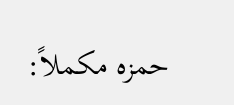حمزه مكملاً: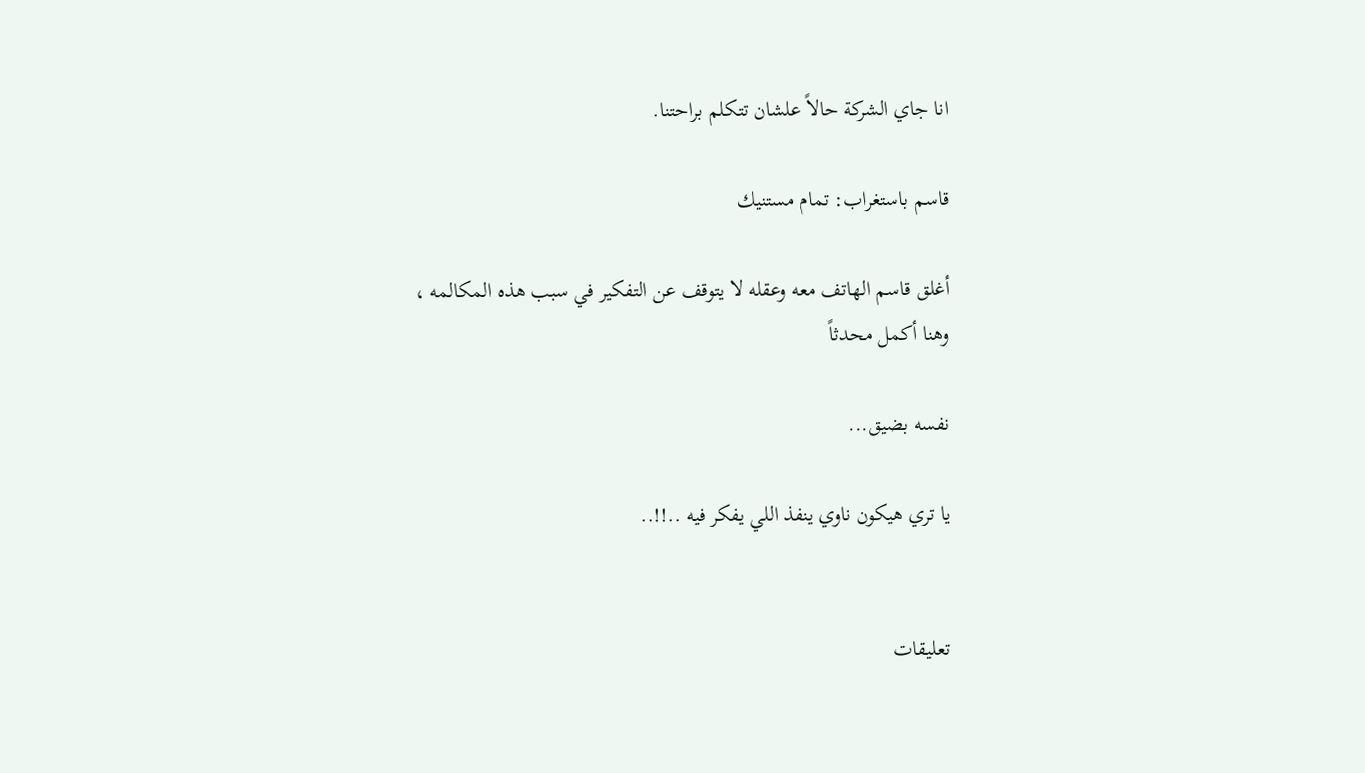انا جاي الشركة حالاً علشان تتكلم براحتنا.

قاسم باستغراب: تمام مستنيك

أغلق قاسم الهاتف معه وعقله لا يتوقف عن التفكير في سبب هذه المكالمه ، وهنا أكمل محدثاً

نفسه بضيق...

يا تري هيكون ناوي ينفذ اللي يفكر فيه ..!!..


تعليقات